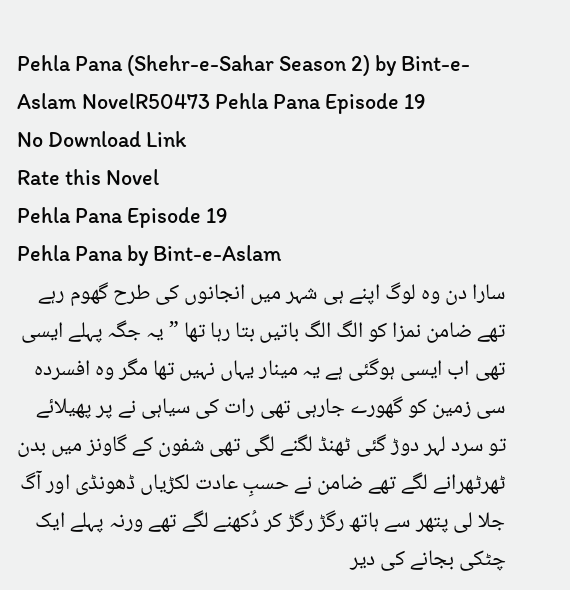Pehla Pana (Shehr-e-Sahar Season 2) by Bint-e-Aslam NovelR50473 Pehla Pana Episode 19
No Download Link
Rate this Novel
Pehla Pana Episode 19
Pehla Pana by Bint-e-Aslam
سارا دن وہ لوگ اپنے ہی شہر میں انجانوں کی طرح گھوم رہے تھے ضامن نمزا کو الگ الگ باتیں بتا رہا تھا ” یہ جگہ پہلے ایسی تھی اب ایسی ہوگئی ہے یہ مینار یہاں نہیں تھا مگر وہ افسردہ سی زمین کو گھورے جارہی تھی رات کی سیاہی نے پر پھیلائے تو سرد لہر دوڑ گئی ٹھنڈ لگنے لگی تھی شفون کے گاونز میں بدن ٹھرٹھرانے لگے تھے ضامن نے حسبِ عادت لکڑیاں ڈھونڈی اور آگ جلا لی پتھر سے ہاتھ رگڑ رگڑ کر دُکھنے لگے تھے ورنہ پہلے ایک چٹکی بجانے کی دیر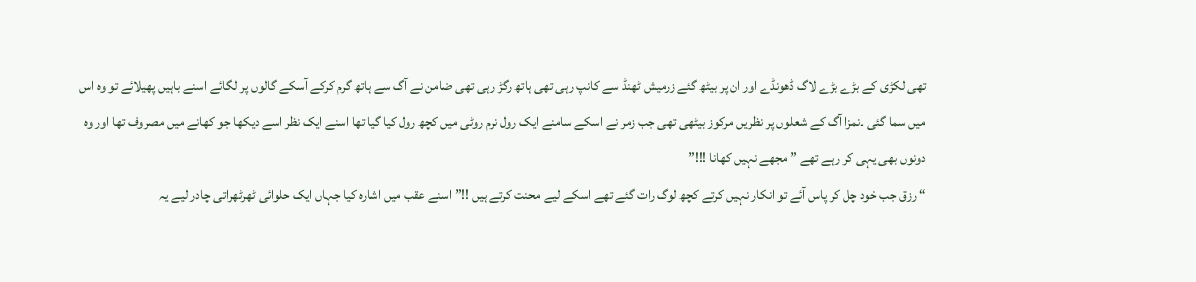تھی لکڑی کے بڑے بڑے لاگ ڈھونڈے اور ان پر بیٹھ گئے زرمیش ٹھنڈ سے کانپ رہی تھی ہاتھ رگڑ رہی تھی ضامن نے آگ سے ہاتھ گرم کرکے آسکے گالوں پر لگائے اسنے باہیں پھیلائے تو وہ اس میں سما گئی ۔نمزا آگ کے شعلوں پر نظریں مرکوز بیٹھی تھی جب زمر نے اسکے سامنے ایک رول نرم روٹی میں کچھ رول کیا گیا تھا اسنے ایک نظر اسے دیکھا جو کھانے میں مصروف تھا اور وہ دونوں بھی یہی کر رہے تھے ” مجھے نہیں کھانا !!!”
“ رزق جب خود چل کر پاس آئے تو انکار نہیں کرتے کچھ لوگ رات گئے تھے اسکے لیے محنت کرتے ہیں !!” اسنے عقب میں اشارہ کیا جہاں ایک حلوائی ٹھرٹھراتی چادر لیے یہ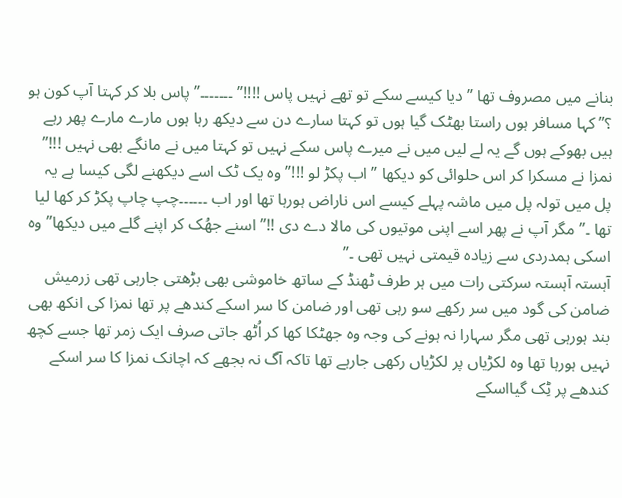بنانے میں مصروف تھا ” دیا کیسے سکے تو تھے نہیں پاس !!!!” ۔۔۔۔۔۔۔” پاس بلا کر کہتا آپ کون ہو ؟” کہا مسافر ہوں راستا بھٹک گیا ہوں تو کہتا سارے دن سے دیکھ رہا ہوں مارے مارے پھر رہے ہیں بھوکے ہوں گے یہ لے لیں میں نے میرے پاس سکے نہیں تو کہتا میں نے مانگے بھی نہیں !!!” نمزا نے مسکرا کر اس حلوائی کو دیکھا ” اب پکڑ لو !!!” وہ یک ٹک اسے دیکھنے لگی کیسا ہے یہ پل میں تولہ پل میں ماشہ پہلے کیسے اس ناراض ہورہا تھا اور اب ۔۔۔۔۔۔چپ چاپ پکڑ کر کھا لیا تھا ۔” مگر آپ نے پھر اسے اپنی موتیوں کی مالا دے دی !!” اسنے جھُک کر اپنے گلے میں دیکھا” وہ اسکی ہمدردی سے زیادہ قیمتی نہیں تھی ۔”
آہستہ آہستہ سرکتی رات میں ہر طرف ٹھنڈ کے ساتھ خاموشی بھی بڑھتی جارہی تھی زرمیش ضامن کی گود میں سر رکھے سو رہی تھی اور ضامن کا سر اسکے کندھے پر تھا نمزا کی انکھ بھی بند ہورہی تھی مگر سہارا نہ ہونے کی وجہ وہ جھٹکا کھا کر اُٹھ جاتی صرف ایک زمر تھا جسے کچھ نہیں ہورہا تھا وہ لکڑیاں پر لکڑیاں رکھی جارہے تھا تاکہ آگ نہ بجھے کہ اچانک نمزا کا سر اسکے کندھے پر ٹِک گیااسکے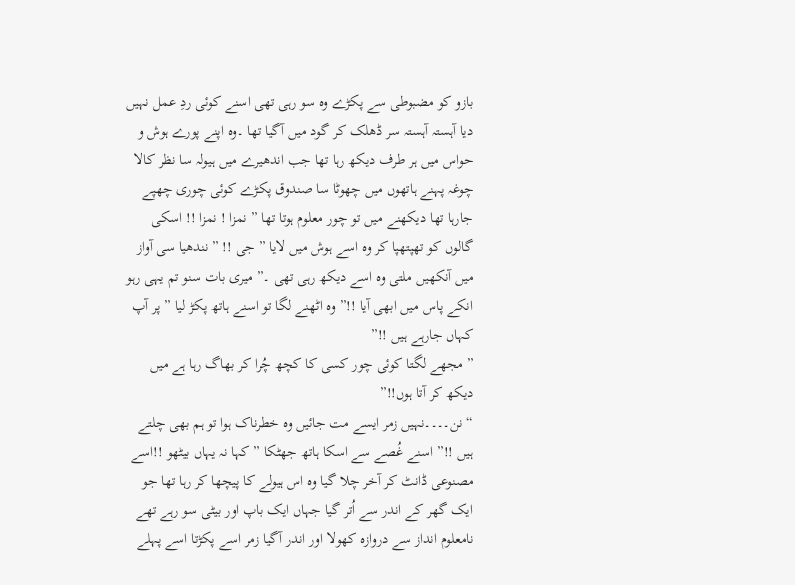بازو کو مضبوطی سے پکڑے وہ سو رہی تھی اسنے کوئی ردِ عمل نہیں دیا آہستہ آہستہ سر ڈھلک کر گود میں آگیا تھا ۔وہ اپنے پورے ہوش و حواس میں ہر طرف دیکھ رہا تھا جب اندھیرے میں ہیولہ سا نظر کالا چوغہ پہنے ہاتھوں میں چھوٹا سا صندوق پکڑے کوئی چوری چھپے جارہا تھا دیکھنے میں تو چور معلوم ہوتا تھا ” نمزا ! نمزا !! اسکی گالوں کو تھپتھپا کر وہ اسے ہوش میں لایا ” جی !! ” نندھیا سی آواز میں آنکھیں ملتی وہ اسے دیکھ رہی تھی ۔” میری بات سنو تم یہی رہو انکے پاس میں ابھی آیا !!”وہ اٹھنے لگا تو اسنے ہاتھ پکڑ لیا ” پر آپ کہاں جارہے ہیں !!”
” مجھے لگتا کوئی چور کسی کا کچھ چُرا کر بھاگ رہا ہے میں دیکھ کر آتا ہوں!!”
“ نن۔۔۔۔نہیں زمر ایسے مت جائیں وہ خطرناک ہوا تو ہم بھی چلتے ہیں !!” اسنے غُصے سے اسکا ہاتھ جھٹکا ” کہا نہ یہاں بیٹھو !!اسے مصنوعی ڈانٹ کر آخر چلا گیا وہ اس ہیولے کا پیچھا کر رہا تھا جو ایک گھر کے اندر سے اُتر گیا جہاں ایک باپ اور بیٹی سو رہے تھے نامعلوم انداز سے دروازہ کھولا اور اندر آگیا زمر اسے پکڑتا اسے پہلے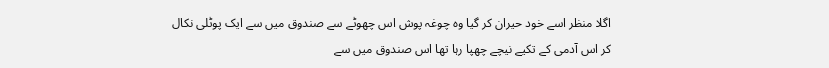اگلا منظر اسے خود حیران کر گیا وہ چوغہ پوش اس چھوٹے سے صندوق میں سے ایک پوٹلی نکال کر اس آدمی کے تکیے نیچے چھپا رہا تھا اس صندوق میں سے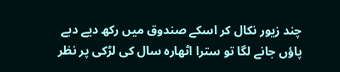چند زیور نکال کر اسکے صندوق میں رکھ دیے دبے پاؤں جانے لگا تو سترا اٹھارہ سال کی لڑکی پر نظر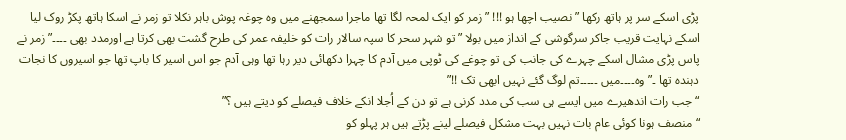پڑی اسکے سر پر ہاتھ رکھا ” نصیب اچھا ہو !!! ” زمر کو ایک لمحہ لگا تھا ماجرا سمجھنے میں وہ چوغہ پوش باہر نکلا تو زمر نے اسکا ہاتھ پکڑ روک لیا اسکے نہایت قریب جاکر سرگوشی کے انداز میں بولا ” تو شہر سحر کا سپہ سالار رات کو خلیفہ عمر کی طرح گشت بھی کرتا ہے اورمدد بھی ۔۔۔۔” زمر نے پاس پڑی مشال اسکے چہرے کی جانب کی تو چوغے کی ٹوپی میں آدم کا چہرا دکھائی دیر رہا تھا وہی آدم جو اس اسیر کا باپ تھا جو اسیروں کا نجات دہندہ تھا ۔” وہ۔۔۔۔میں ۔۔۔۔۔تم لوگ گئے نہیں ابھی تک !!”
“ جب رات اندھیرے میں ایسے ہی سب کی مدد کرنی ہے تو دن کے اُجلا انکے خلاف فیصلے کو دیتے ہیں ؟”
“ منصف ہونا کوئی عام بات نہیں بہت مشکل فیصلے لینے پڑتے ہیں ہر پہلو کو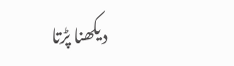دیکھنا پڑتا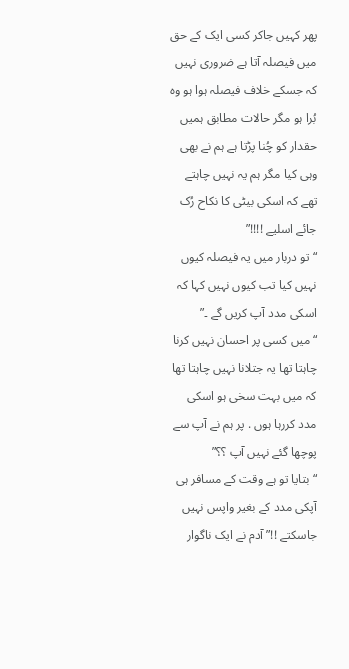پھر کہیں جاکر کسی ایک کے حق میں فیصلہ آتا ہے ضروری نہیں کہ جسکے خلاف فیصلہ ہوا ہو وہ بُرا ہو مگر حالات مطابق ہمیں حقدار کو چُنا پڑتا ہے ہم نے بھی وہی کیا مگر ہم یہ نہیں چاہتے تھے کہ اسکی بیٹی کا نکاح رُک جائے اسلیے !!!!”
“ تو دربار میں یہ فیصلہ کیوں نہیں کیا تب کیوں نہیں کہا کہ اسکی مدد آپ کریں گے ۔”
“ میں کسی پر احسان نہیں کرنا چاہتا تھا یہ جتلانا نہیں چاہتا تھا کہ میں بہت سخی ہو اسکی مدد کررہا ہوں . پر ہم نے آپ سے پوچھا گئے نہیں آپ ؟؟”
“بتایا تو ہے وقت کے مسافر ہی آپکی مدد کے بغیر واپس نہیں جاسکتے !!” آدم نے ایک ناگوار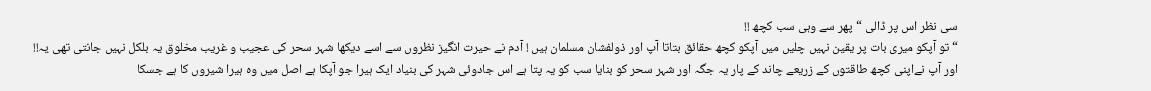سی نظر اس پر ڈالی “پھر سے وہی سب کچھ !!
“ تو آپکو میری بات پر یقین نہیں چلیں میں آپکو کچھ حقائق بتاتا آپ اور ذولفشان مسلمان ہیں ! آدم نے حیرت انگیز نظروں سے اسے دیکھا شہر سحر کی عجیب و غریب مخلوق یہ بلکل نہیں جانتی تھی یہ!! اور آپ نےاپنی کچھ طاقتوں کے زریعے چاند کے پار یہ جگہ اور شہر سحر کو بنایا سب کو یہ پتا ہے اس جادوئی شہر کی بنیاد ایک ہیرا جو آپکا ہے اصل میں وہ ہیرا شیروں کا ہے جسکا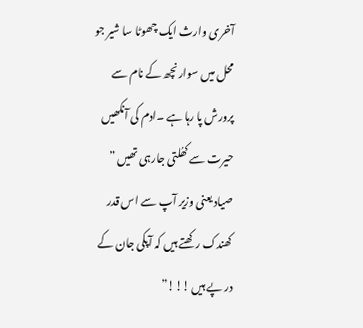آخری وارث ایک چھوٹا سا شیر جو محل میں سوارنچھ کے نام سے پرورش پا رہا ہے ۔ادم کی آنکھیں حیرت سے کھُلتی جارہی تھیں ” صیاد یعنی وزیر آپ سے اس قدر کھندک رکھتے ہیں کہ آپکی جان کے در پے ہیں !!!”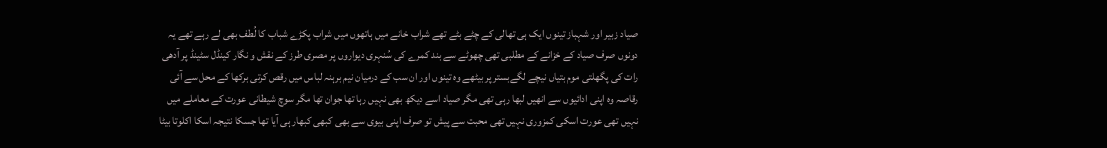صیاد زبیر اور شہباز تینوں ایک ہی تھالی کے چٹے بٹے تھے شراب خانے میں ہاتھوں میں شراب پکڑے شباب کا لُطف بھی لے رہے تھے یہ دونوں صرف صیاد کے خزانے کے مطلبی تھی چھوٹے سے بند کمرے کی سُنہری دیواروں پر مصری طرز کے نقش و نگار کینڈل سٹینڈ پر آدھی رات کی پگھلتی موم بتیاں نیچے لگےبستر پر بیٹھے وہ تینوں اور ان سب کے درمیان نیم برہنہ لباس میں رقص کرتی برکھا کے محل سے آئی رقاصہ وہ اپنی ادائیوں سے انھیں لبھا رہی تھی مگر صیاد اسے دیکھ بھی نہیں رہا تھا جوان تھا مگر سوچ شیطانی عورت کے معاملے میں نہیں تھی عورت اسکی کمزوری نہیں تھی محبت سے پیش تو صرف اپنی بیوی سے بھی کبھی کبھار ہی آیا تھا جسکا نتیجہ اسکا اکلوتا بیٹا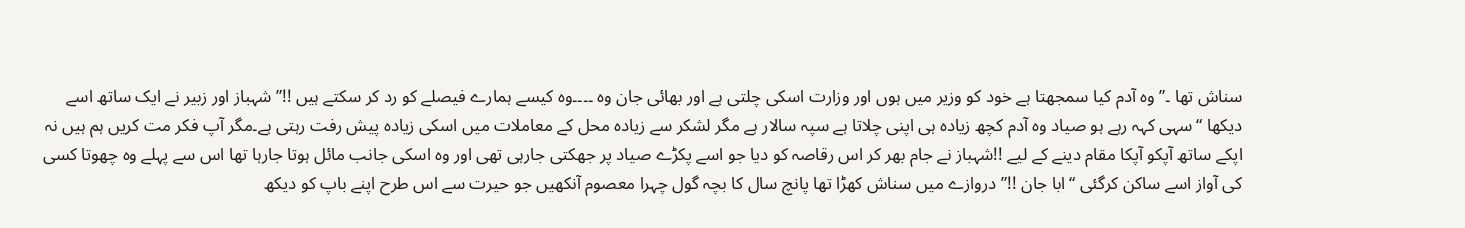سناش تھا ۔” وہ آدم کیا سمجھتا ہے خود کو وزیر میں ہوں اور وزارت اسکی چلتی ہے اور بھائی جان وہ ۔۔۔۔وہ کیسے ہمارے فیصلے کو رد کر سکتے ہیں !!” شہباز اور زبیر نے ایک ساتھ اسے دیکھا “سہی کہہ رہے ہو صیاد وہ آدم کچھ زیادہ ہی اپنی چلاتا ہے سپہ سالار ہے مگر لشکر سے زیادہ محل کے معاملات میں اسکی زیادہ پیش رفت رہتی ہے۔مگر آپ فکر مت کریں ہم ہیں نہ اپکے ساتھ آپکو آپکا مقام دینے کے لیے !!شہباز نے جام بھر کر اس رقاصہ کو دیا جو اسے پکڑے صیاد پر جھکتی جارہی تھی اور وہ اسکی جانب مائل ہوتا جارہا تھا اس سے پہلے وہ چھوتا کسی کی آواز اسے ساکن کرگئی “ابا جان !!”دروازے میں سناش کھڑا تھا پانچ سال کا بچہ گول چہرا معصوم آنکھیں جو حیرت سے اس طرح اپنے باپ کو دیکھ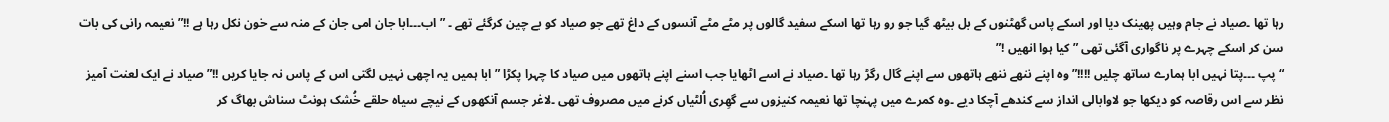رہا تھا ۔صیاد نے جام وہیں پھینک دیا اور اسکے پاس گھٹنوں کے بل بیٹھ گیا جو رو رہا تھا اسکے سفید گالوں پر مٹے مٹے آنسوں کے داغ تھے جو صیاد کو بے چین کرگئے تھے ۔ ” اب۔۔۔ابا جان امی جان کے منہ سے خون نکل رہا ہے !!” نعیمہ رانی کی بات سن کر اسکے چہرے پر ناگواری آگئی تھی ” کیا ہوا انھیں !”
“ پپ ۔۔۔پتا نہیں ابا ہمارے ساتھ چلیں !!!!” وہ اپنے ننھے ننھے ہاتھوں سے اپنے گال رگڑ رہا تھا ۔صیاد نے اسے اٹھایا جب اسنے اپنے ہاتھوں میں صیاد کا چہرا پکڑا ” ابا ہمیں یہ اچھی نہیں لگتی اس کے پاس نہ جایا کریں !!” صیاد نے ایک لعنت آمیز نظر سے اس رقاصہ کو دیکھا جو لاوابالی انداز سے کندھے آچکا دیے ۔وہ کمرے میں پہنچا تھا نعیمہ کنیزوں سے گھِری اُلٹیاں کرنے میں مصروف تھی ۔لاغر جسم آنکھوں کے نیچے سیاہ حلقے خُشک ہونٹ سناش بھاگ کر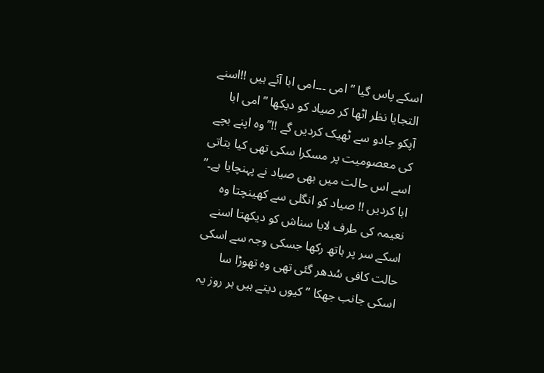اسکے پاس گیا ” امی ۔۔۔امی ابا آئے ہیں !!اسنے التجایا نظر اٹھا کر صیاد کو دیکھا ” امی ابا آپکو جادو سے ٹھیک کردیں گے !!”وہ اپنے بچے کی معصومیت پر مسکرا سکی تھی کیا بتاتی اسے اس حالت میں بھی صیاد نے پہنچایا ہے۔” ابا کردیں !! صیاد کو انگلی سے کھینچتا وہ نعیمہ کی طرف لایا سناش کو دیکھتا اسنے اسکے سر پر ہاتھ رکھا جسکی وجہ سے اسکی حالت کافی سُدھر گئی تھی وہ تھوڑا سا اسکی جانب جھکا ” کیوں دیتے ہیں ہر روز یہ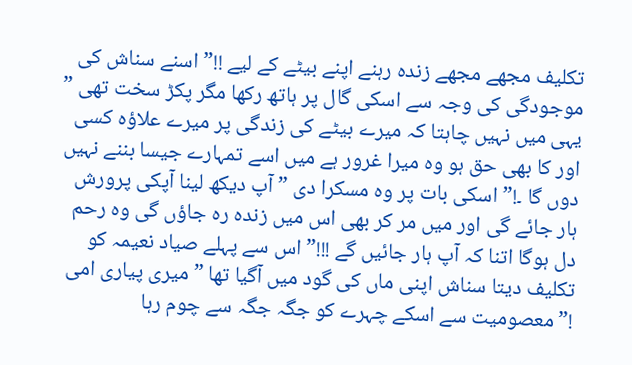تکلیف مجھے مجھے زندہ رہنے اپنے بیٹے کے لیے !!” اسنے سناش کی موجودگی کی وجہ سے اسکی گال پر ہاتھ رکھا مگر پکڑ سخت تھی ” یہی میں نہیں چاہتا کہ میرے بیٹے کی زندگی پر میرے علاؤہ کسی اور کا بھی حق ہو وہ میرا غرور ہے میں اسے تمہارے جیسا بننے نہیں دوں گا ۔!” اسکی بات پر وہ مسکرا دی ” آپ دیکھ لینا آپکی پرورش ہار جائے گی اور میں مر کر بھی اس میں زندہ رہ جاؤں گی وہ رحم دل ہوگا اتنا کہ آپ ہار جائیں گے !!!” اس سے پہلے صیاد نعیمہ کو تکلیف دیتا سناش اپنی ماں کی گود میں آگیا تھا ” میری پیاری امی !” معصومیت سے اسکے چہرے کو جگہ جگہ سے چوم رہا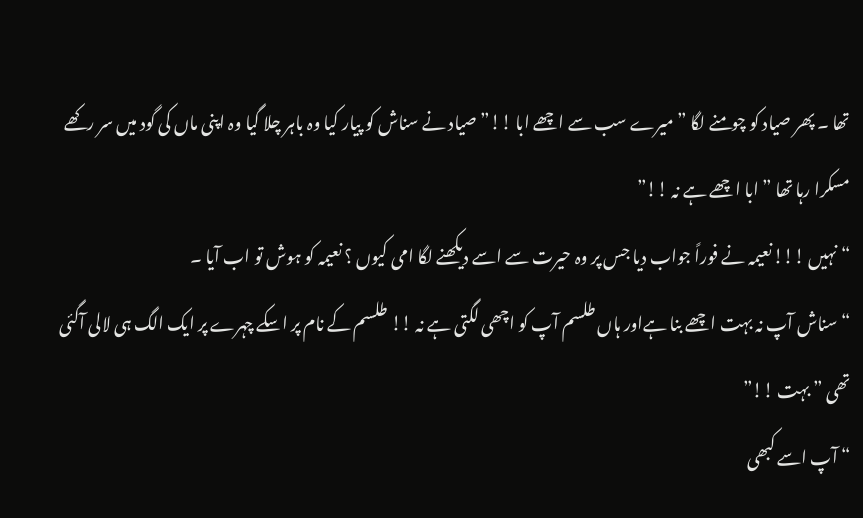تھا ۔ پھر صیاد کو چومنے لگا ” میرے سب سے اچھے ابا !!” صیاد نے سناش کو پیار کیا وہ باہر چلا گیا وہ اپنی ماں کی گود میں سر رکھے مسکرا رہا تھا ” ابا اچھے ہے نہ !!”
“ نہیں !!!نعیمہ نے فوراً جواب دیا جس پر وہ حیرت سے اسے دیکھنے لگا امی کیوں ؟ نعیمہ کو ہوش تو اب آیا ۔
“ سناش آپ نہ بہت اچھے بنا ہےاور ہاں طلسم آپ کو اچھی لگتی ہے نہ !! طلسم کے نام پر اسکے چہرے پر ایک الگ ہی لالی آگئی تھی ” بہت !!”
“ آپ اسے کبھی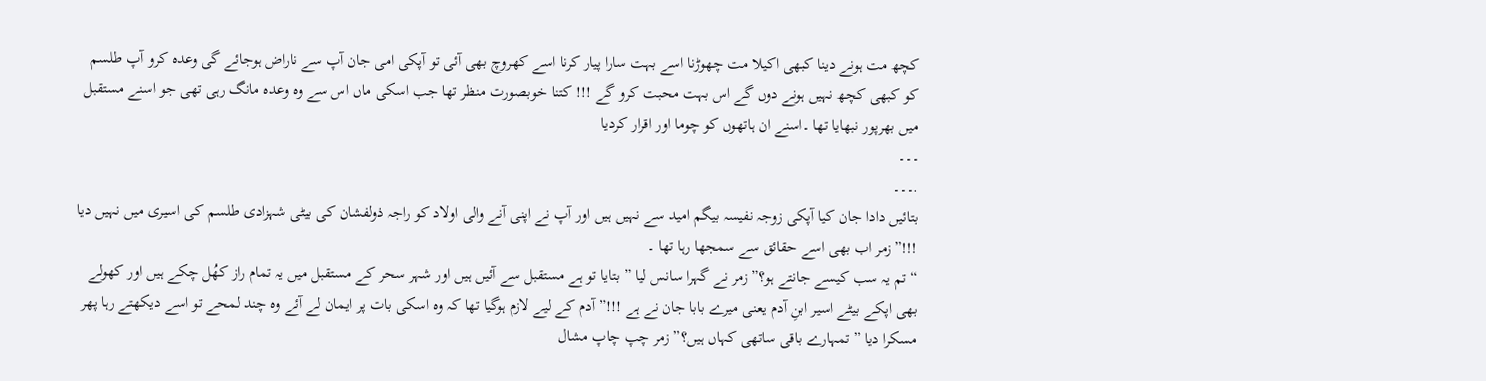کچھ مت ہونے دینا کبھی اکیلا مت چھوڑنا اسے بہت سارا پیار کرنا اسے کھروچ بھی آئی تو آپکی امی جان آپ سے ناراض ہوجائے گی وعدہ کرو آپ طلسم کو کبھی کچھ نہیں ہونے دوں گے اس بہت محبت کرو گے !!! کتنا خوبصورت منظر تھا جب اسکی ماں اس سے وہ وعدہ مانگ رہی تھی جو اسنے مستقبل میں بھرپور نبھایا تھا ۔اسنے ان ہاتھوں کو چوما اور اقرار کردیا
۔۔۔
.۔۔۔
بتائیں دادا جان کیا آپکی زوجہ نفیسہ بیگم امید سے نہیں ہیں اور آپ نے اپنی آنے والی اولاد کو راجہ ذولفشان کی بیٹی شہزادی طلسم کی اسیری میں نہیں دیا !!!”زمر اب بھی اسے حقائق سے سمجھا رہا تھا ۔
“ تم یہ سب کیسے جانتے ہو؟”زمر نے گہرا سانس لیا ” بتایا تو ہے مستقبل سے آئیں ہیں اور شہر سحر کے مستقبل میں یہ تمام راز کھُل چکے ہیں اور کھولے بھی اپکے بیٹے اسیر ابنِ آدم یعنی میرے بابا جان نے ہے !!!” آدم کے لیے لازم ہوگیا تھا کہ وہ اسکی بات پر ایمان لے آئے وہ چند لمحے تو اسے دیکھتے رہا پھر مسکرا دیا ” تمہارے باقی ساتھی کہاں ہیں؟” زمر چپ چاپ مشال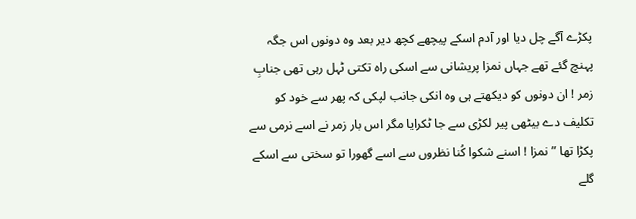پکڑے آگے چل دیا اور آدم اسکے پیچھے کچھ دیر بعد وہ دونوں اس جگہ پہنچ گئے تھے جہاں نمزا پریشانی سے اسکی راہ تکتی ٹہل رہی تھی جنابِ زمر ! ان دونوں کو دیکھتے ہی وہ انکی جانب لپکی کہ پھر سے خود کو تکلیف دے بیٹھی پیر لکڑی سے جا ٹکرایا مگر اس بار زمر نے اسے نرمی سے پکڑا تھا ” نمزا ! اسنے شکوا کُنا نظروں سے اسے گھورا تو سختی سے اسکے گلے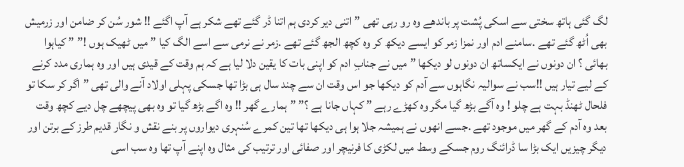لگ گئی ہاتھ سختی سے اسکی پُشت پر باندھے وہ رو رہی تھی ” اتنی دیر کردی ہم اتنا ڈر گئے تھے شکر ہے آپ اگئے !! شور سُن کر ضامن اور زرمیش بھی اُٹھ گئے تھے .سامنے ادم اور نمزا زمر کو ایسے دیکھ کر وہ کچھ الجھ گئے تھے .زمر نے نرمی سے اسے الگ کیا ” میں ٹھیک ہوں !” ” کیاہوا بھائی ؟ ان دونوں نے ایکساتھ ان دونوں لو دیکھا ” میں نے جنابِ ادم کو اپنی بات کا یقین دلا لیا ہے کہ ہم وقت کے قیدی ہیں اور وہ ہماری مدد کرنے کے لیے تیار ہیں !!سب نے سوالیہ نگاہوں سے آدم کو دیکھا جو اس وقت ان سے چند سال ہی بڑا تھا جسکی پہلی اولاد آنے والی تھی ” اگر کر سکا تو فلحال ٹھنڈ بہت ہے چلو ! وہ آگے بڑھ گیا مگر وہ کھڑے رہے ” کہاں جانا ہے ؟” ” ہمارے گھر !! وہ اگے بڑھ گیا تو وہ بھی پیچھے چل دیے کچھ وقت بعد وہ آدم کے گھر میں موجود تھے .جسے انھوں نے ہمیشہ جلا ہوا ہی دیکھا تھا تین کمرے سُنہری دیواروں پر بنے نقش و نگار قدیم طرز کے برتن اور دیگر چیزیں ایک بڑا سا ڈرائنگ روم جسکے وسط میں لکڑی کا فرنیچر اور صفائی اور ترتیب کی مثال وہ اپنے آپ تھا وہ سب اسی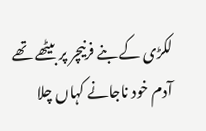لکڑی کے بنے فرنیچر پر بیٹھے تھے آدم خود ناجانے کہاں چلا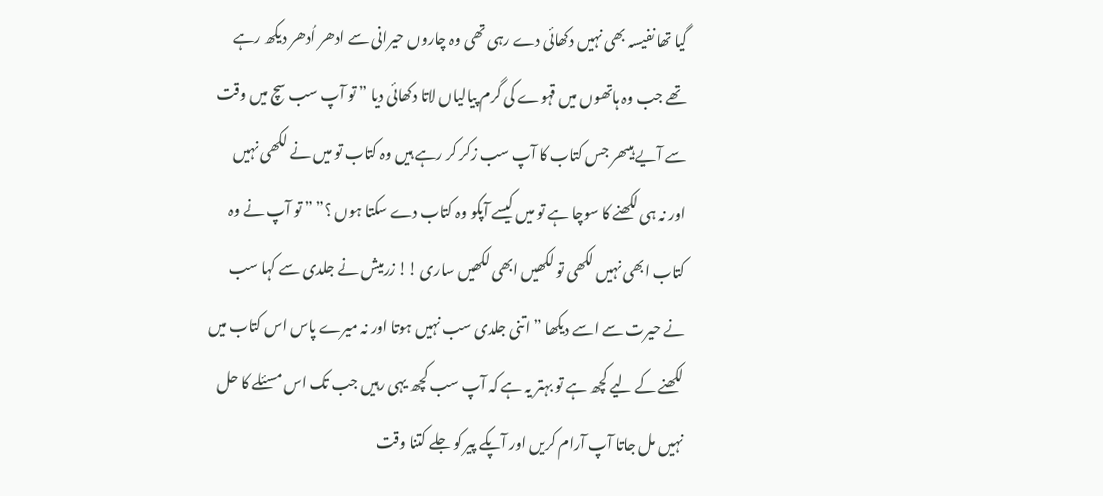گیا تھا نفیسہ بھی نہیں دکھائی دے رہی تھی وہ چاروں حیرانی سے ادھر اُدھر دیکھ رہے تھے جب وہ ہاتھوں میں قہوے کی گرم پیالیاں لاتا دکھائی دیا ” تو آپ سب سچ میں وقت سے آیے ہیںھر جس کتاب کا آپ سب زکر کر رہے ہیں وہ کتاب تو میں نے لکھی نہیں اور نہ ہی لکھنے کا سوچا ہے تو میں کیسے آپکو وہ کتاب دے سکتا ہوں ؟” ” تو آپ نے وہ کتاب ابھی نہیں لکھی تو لکھیں ابھی لکھیں ساری !! زرمیش نے جلدی سے کہا سب نے حیرت سے اسے دیکھا ” اتنی جلدی سب نہیں ہوتا اور نہ میرے پاس اس کتاب میں لکھنے کے لیے کچھ ہے تو بہتر یہ ہے کہ آپ سب کچھ یہی رہیں جب تک اس مسئلے کا حل نہیں مل جاتا آپ آرام کریں اور آپکے پیر کو جلے کتنا وقت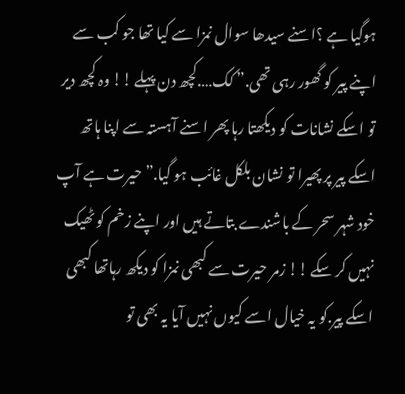ہوگیا ہے ؟اسنے سیدھا سوال نمزا سے کیا تھا جو کب سے اپنے پیر کو گھور رہی تھی.” کک….کچھ دن پہلے !! وہ کچھ دیر تو اسکے نشانات کو دیکھتا رہا پھر اسنے آہستہ سے اپنا ہاتھ اسکے پیر پر پھیرا تو نشان بلکل غائب ہو گیا.” حیرت ہے آپ خود شہر سحر کے باشندے بتاتے ہیں اور اپنے زخم کو ٹھیک نہیں کر سکے !! زمر حیرت سے کبھی نمزا کو دیکھ رہاتھا کبھی اسکے پیر.کو یہ خیال اسے کیوں نہیں آیا یہ بھی تو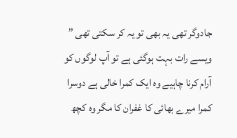جادوگر تھی یہ بھی تو یہ کر سکتی تھی ” ویسے رات بہت ہوگئی ہے تو آپ لوگوں کو آرام کرنا چاہیے وہ ایک کمرا خالی ہے دوسرا کمرا میرے بھائی کا غفران کا مگر وہ کچھ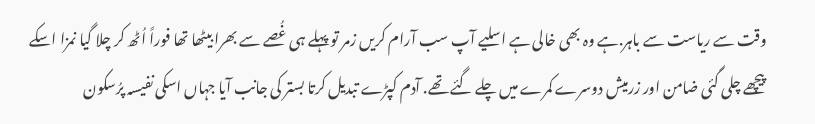وقت سے ریاست سے باہر.ہے وہ بھی خالی ہے اسلیے آپ سب آرام کریں زمر تو پہلے ہی غُصے سے بھرا بیٹھا تھا فوراً اُٹھ کر چلا گیا نمزا اسکے پیچھے چلی گئی ضامن اور زرمیش دوسرے کمرے میں چلے گئے تھے. آدم کپڑے تبدیل کرتا بستر کی جانب آیا جہاں اسکی نفیسہ پرُسکون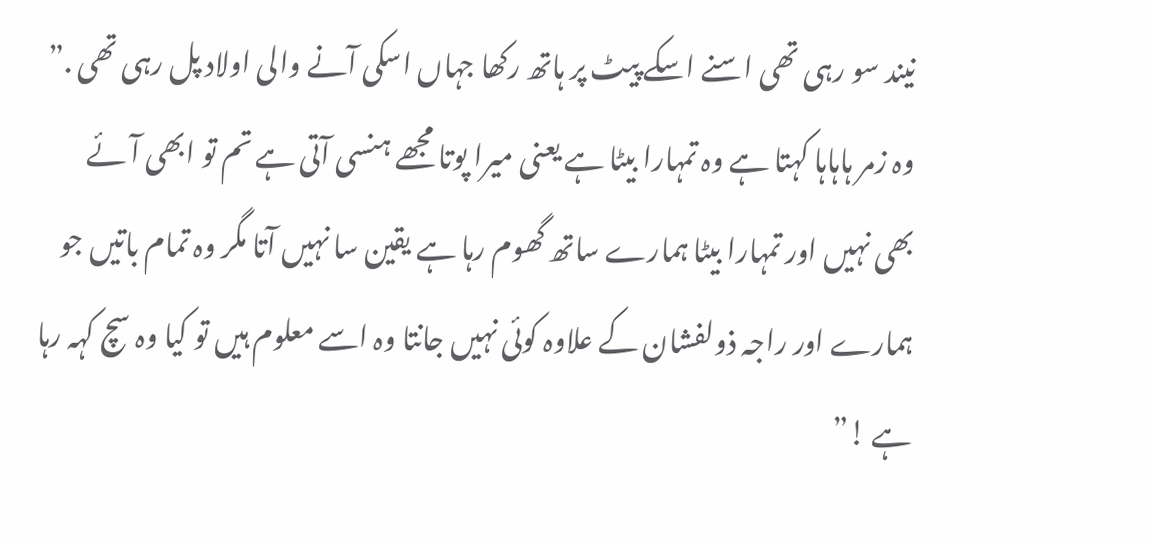نیند سو رہی تھی اسنے اسکے پیٹ پر ہاتھ رکھا جہاں اسکی آنے والی اولاد پل رہی تھی .” وہ زمر ہاہاہا کہتا ہے وہ تمہارا بیٹا ہے یعنی میرا پوتا مجھے ہنسی آتی ہے تم تو ابھی آئے بھی نہیں اور تمہارا بیٹا ہمارے ساتھ گھوم رہا ہے یقین سا نہیں آتا مگر وہ تمام باتیں جو ہمارے اور راجہ ذولفشان کے علاوہ کوئی نہیں جانتا وہ اسے معلوم ہیں تو کیا وہ سچ کہہ رہا ہے !”